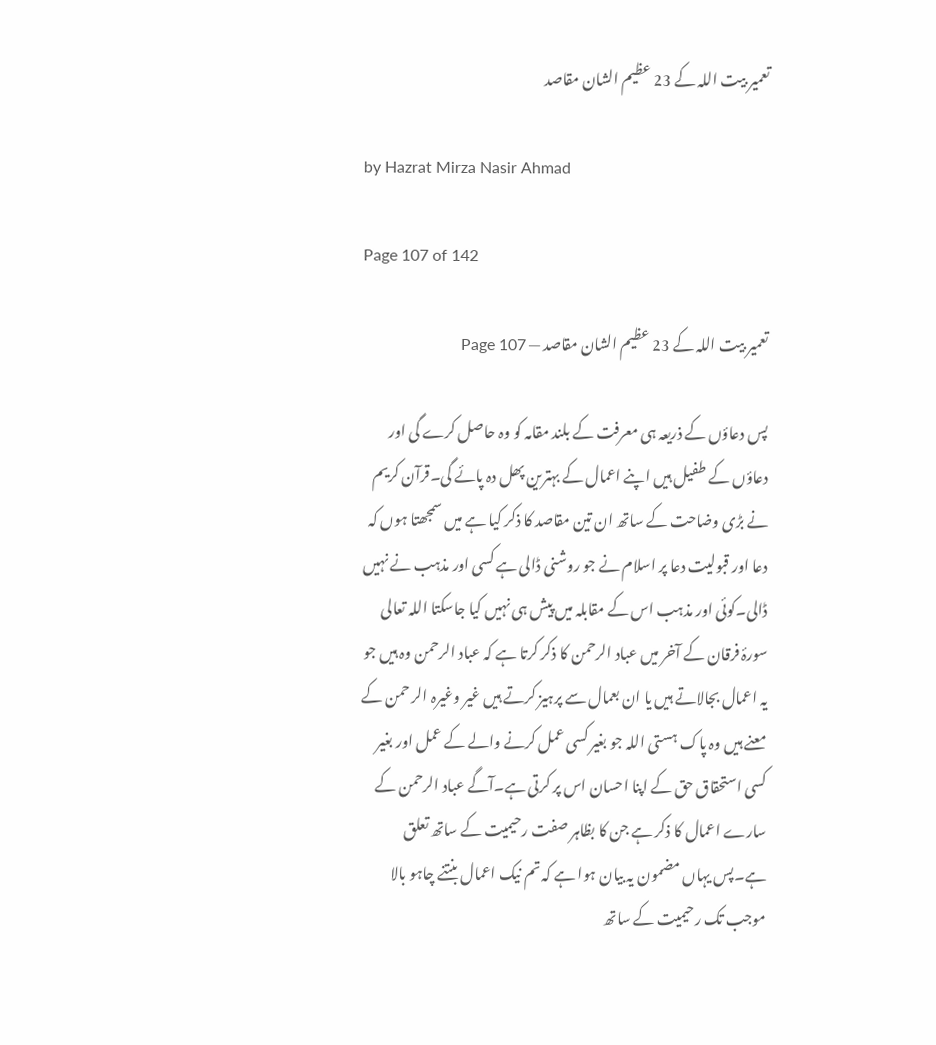تعمیر بیت اللہ کے 23 عظیم الشان مقاصد

by Hazrat Mirza Nasir Ahmad

Page 107 of 142

تعمیر بیت اللہ کے 23 عظیم الشان مقاصد — Page 107

پس دعاؤں کے ذریعہ ہی معرفت کے بلند مقامہ کو وہ حاصل کرے گی اور دعاؤں کے طفیل ہیں اپنے اعمال کے بہترین پھل دہ پائے گی۔قرآن کریم نے بڑی وضاحت کے ساتھ ان تین مقاصد کا ذکر کیا ہے میں سمجھتا ہوں کہ دعا اور قبولیت دعا پر اسلام نے جو روشنی ڈالی ہے کسی اور مذہب نے نہیں ڈالی۔کوئی اور مذہب اس کے مقابلہ میں پیش ہی نہیں کیا جاسکتا اللہ تعالی سورۂ فرقان کے آخر میں عباد الرحمن کا ذکر کرتا ہے کہ عباد الرحمن وہ ہیں جو یہ اعمال بجالاتے ہیں یا ان بعمال سے پرہیز کرتے ہیں غیر وغیرہ الر حمن کے معنے ہیں وہ پاک ہستی اللہ جو بغیر کسی عمل کرنے والے کے عمل اور بغیر کسی استحقاق حق کے اپنا احسان اس پر کرتی ہے۔آگے عباد الرحمن کے سارے اعمال کا ذکر ہے جن کا بظاہر صفت رحیمیت کے ساتھ تعلق ہے۔پس یہاں مضمون یہ بیان ہوا ہے کہ تم نیک اعمال بنتنے چاہو بالا موجب تک رحیمیت کے ساتھ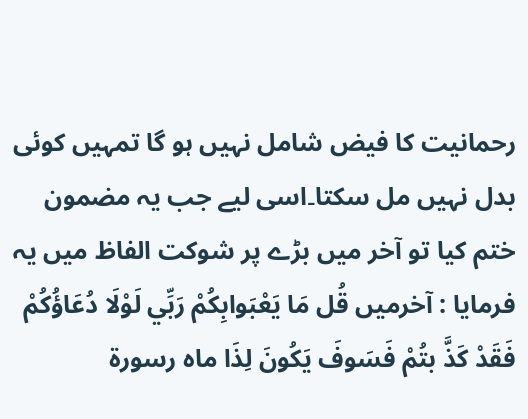رحمانیت کا فیض شامل نہیں ہو گا تمہیں کوئی بدل نہیں مل سکتا۔اسی لیے جب یہ مضمون ختم کیا تو آخر میں بڑے پر شوکت الفاظ میں یہ فرمایا : آخرمیں قُل مَا يَعْبَوابِكُمْ رَبِّي لَوْلَا دُعَاؤُكُمْ فَقَدْ كَذَّ بتُمْ فَسَوفَ يَكُونَ لِذَا ماه رسورة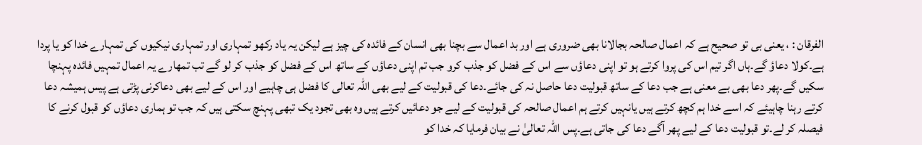الفرقان : ، یعنی بی تو صحیح ہے کہ اعمال صالحہ بجالانا بھی ضروری ہے اور بد اعمال سے بچنا بھی انسان کے فائدہ کی چیز ہے لیکن یہ یاد رکھو تمہاری اور تمہاری نیکیوں کی تمہارے خدا کو یا پردا ہے۔کولا دعاؤ گے۔ہاں اگر تیم اس کی پروا کرتے ہو تو اپنی دعاؤں سے اس کے فضل کو جذب کرو جب تم اپنی دعاؤں کے ساتھ اس کے فضل کو جذب کر لو گے تب تمھارے یہ اعمال تمہیں فائدہ پہنچا سکیں گے۔پھر دعا بھی بے معنی ہے جب دعا کے ساتھ قبولیت دعا حاصل نہ کی جائے۔دعا کی قبولیت کے لیے بھی اللہ تعالی کا فضل ہی چاہیے اور اس کے لیے بھی دعاکرنی پڑتی ہے پیس ہمیشہ دعا کرتے رہنا چاہیئے کہ اسے خدا ہم کچھ کرتے ہیں یانہیں کرتے ہم اعمال صالحہ کی قبولیت کے لیے جو دعائیں کرتے ہیں وہ بھی تجود یک تبھی پہنچ سکتی ہیں کہ جب تو ہماری دعاؤں کو قبول کرنے کا فیصلہ کر لے۔تو قبولیت دعا کے لیے پھر آگے دعا کی جاتی ہے۔پس اللہ تعالیٰ نے بیان فرمایا کہ خدا کو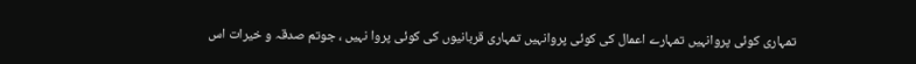تمہاری کوئی پروانہیں تمہارے اعمال کی کوئی پروانہیں تمہاری قربانیوں کی کوئی پروا نہیں ، جوتم صدقہ و خیرات اس